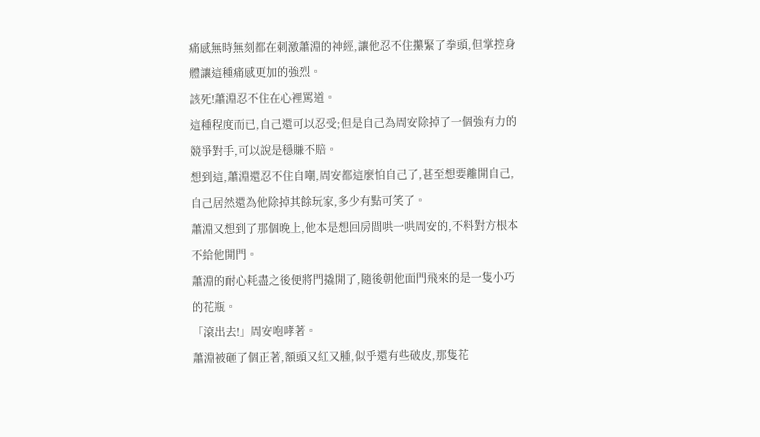痛感無時無刻都在刺激蕭淵的神經,讓他忍不住攥緊了拳頭,但掌控身體讓這種痛感更加的強烈。
該死!蕭淵忍不住在心裡罵道。
這種程度而已,自己還可以忍受;但是自己為周安除掉了一個強有力的競爭對手,可以說是穩賺不賠。
想到這,蕭淵還忍不住自嘲,周安都這麼怕自己了,甚至想要離開自己,自己居然還為他除掉其餘玩家,多少有點可笑了。
蕭淵又想到了那個晚上,他本是想回房間哄一哄周安的,不料對方根本不給他開門。
蕭淵的耐心耗盡之後便將門撬開了,隨後朝他面門飛來的是一隻小巧的花瓶。
「滾出去!」周安咆哮著。
蕭淵被砸了個正著,額頭又紅又腫,似乎還有些破皮,那隻花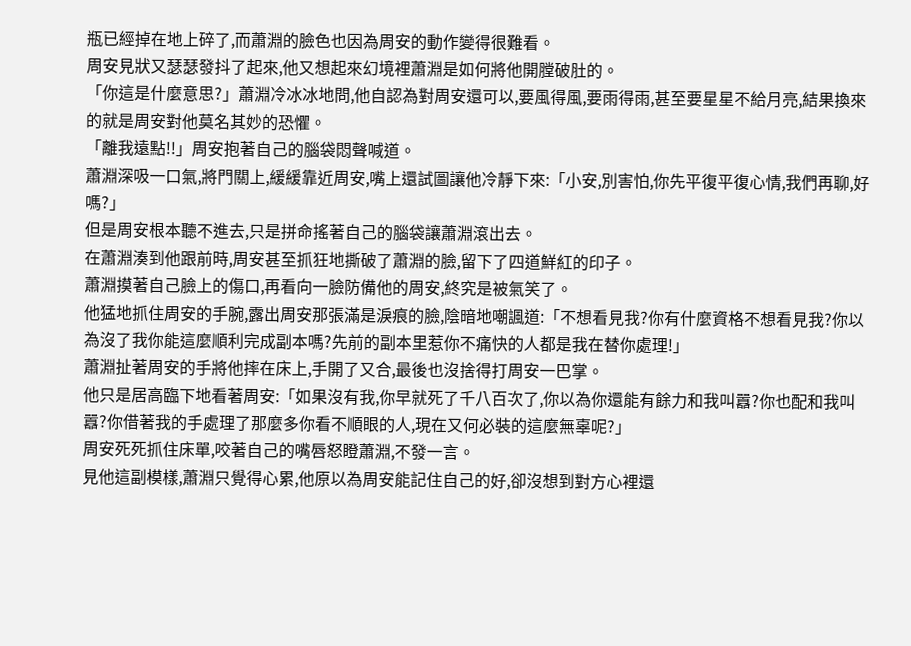瓶已經掉在地上碎了,而蕭淵的臉色也因為周安的動作變得很難看。
周安見狀又瑟瑟發抖了起來,他又想起來幻境裡蕭淵是如何將他開膛破肚的。
「你這是什麼意思?」蕭淵冷冰冰地問,他自認為對周安還可以,要風得風,要雨得雨,甚至要星星不給月亮,結果換來的就是周安對他莫名其妙的恐懼。
「離我遠點!!」周安抱著自己的腦袋悶聲喊道。
蕭淵深吸一口氣,將門關上,緩緩靠近周安,嘴上還試圖讓他冷靜下來:「小安,別害怕,你先平復平復心情,我們再聊,好嗎?」
但是周安根本聽不進去,只是拼命搖著自己的腦袋讓蕭淵滾出去。
在蕭淵湊到他跟前時,周安甚至抓狂地撕破了蕭淵的臉,留下了四道鮮紅的印子。
蕭淵摸著自己臉上的傷口,再看向一臉防備他的周安,終究是被氣笑了。
他猛地抓住周安的手腕,露出周安那張滿是淚痕的臉,陰暗地嘲諷道:「不想看見我?你有什麼資格不想看見我?你以為沒了我你能這麼順利完成副本嗎?先前的副本里惹你不痛快的人都是我在替你處理!」
蕭淵扯著周安的手將他摔在床上,手開了又合,最後也沒捨得打周安一巴掌。
他只是居高臨下地看著周安:「如果沒有我,你早就死了千八百次了,你以為你還能有餘力和我叫囂?你也配和我叫囂?你借著我的手處理了那麼多你看不順眼的人,現在又何必裝的這麼無辜呢?」
周安死死抓住床單,咬著自己的嘴唇怒瞪蕭淵,不發一言。
見他這副模樣,蕭淵只覺得心累,他原以為周安能記住自己的好,卻沒想到對方心裡還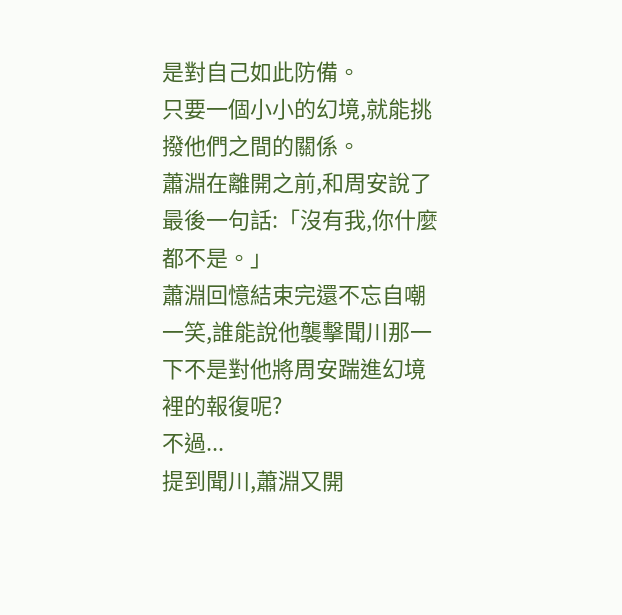是對自己如此防備。
只要一個小小的幻境,就能挑撥他們之間的關係。
蕭淵在離開之前,和周安說了最後一句話:「沒有我,你什麼都不是。」
蕭淵回憶結束完還不忘自嘲一笑,誰能說他襲擊聞川那一下不是對他將周安踹進幻境裡的報復呢?
不過...
提到聞川,蕭淵又開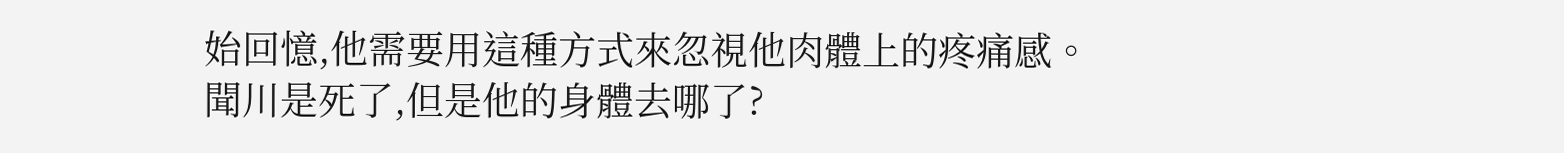始回憶,他需要用這種方式來忽視他肉體上的疼痛感。
聞川是死了,但是他的身體去哪了?